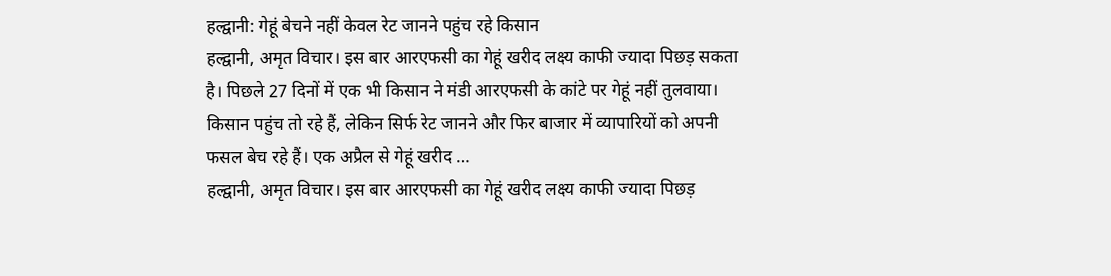हल्द्वानी: गेहूं बेचने नहीं केवल रेट जानने पहुंच रहे किसान
हल्द्वानी, अमृत विचार। इस बार आरएफसी का गेहूं खरीद लक्ष्य काफी ज्यादा पिछड़ सकता है। पिछले 27 दिनों में एक भी किसान ने मंडी आरएफसी के कांटे पर गेहूं नहीं तुलवाया। किसान पहुंच तो रहे हैं, लेकिन सिर्फ रेट जानने और फिर बाजार में व्यापारियों को अपनी फसल बेच रहे हैं। एक अप्रैल से गेहूं खरीद …
हल्द्वानी, अमृत विचार। इस बार आरएफसी का गेहूं खरीद लक्ष्य काफी ज्यादा पिछड़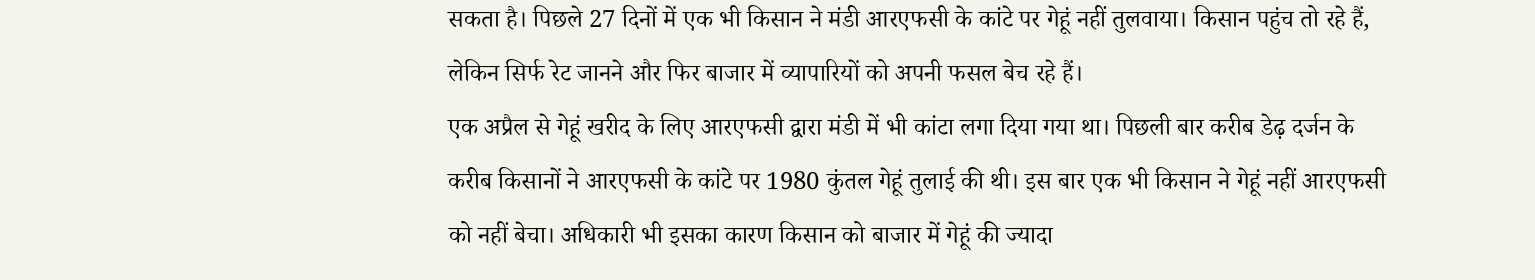सकता है। पिछले 27 दिनों में एक भी किसान ने मंडी आरएफसी के कांटे पर गेहूं नहीं तुलवाया। किसान पहुंच तो रहे हैं, लेकिन सिर्फ रेट जानने और फिर बाजार में व्यापारियों को अपनी फसल बेच रहे हैं।
एक अप्रैल से गेहूं खरीद के लिए आरएफसी द्वारा मंडी में भी कांटा लगा दिया गया था। पिछली बार करीब डेढ़ दर्जन के करीब किसानों ने आरएफसी के कांटे पर 1980 कुंतल गेहूं तुलाई की थी। इस बार एक भी किसान ने गेहूं नहीं आरएफसी को नहीं बेचा। अधिकारी भी इसका कारण किसान को बाजार में गेहूं की ज्यादा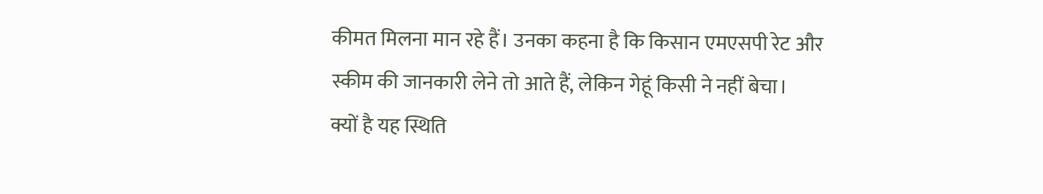कीमत मिलना मान रहे हैं। उनका कहना है कि किसान एमएसपी रेट और स्कीम की जानकारी लेने तो आते हैं, लेकिन गेहूं किसी ने नहीं बेचा।
क्यों है यह स्थिति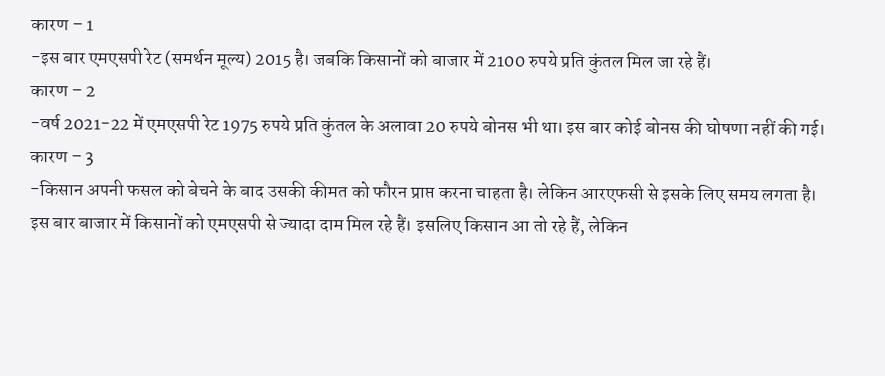कारण – 1
-इस बार एमएसपी रेट (समर्थन मूल्य) 2015 है। जबकि किसानों को बाजार में 2100 रुपये प्रति कुंतल मिल जा रहे हैं।
कारण – 2
-वर्ष 2021-22 में एमएसपी रेट 1975 रुपये प्रति कुंतल के अलावा 20 रुपये बोनस भी था। इस बार कोई बोनस की घोषणा नहीं की गई।
कारण – 3
-किसान अपनी फसल को बेचने के बाद उसकी कीमत को फौरन प्राप्त करना चाहता है। लेकिन आरएफसी से इसके लिए समय लगता है।
इस बार बाजार में किसानों को एमएसपी से ज्यादा दाम मिल रहे हैं। इसलिए किसान आ तो रहे हैं, लेकिन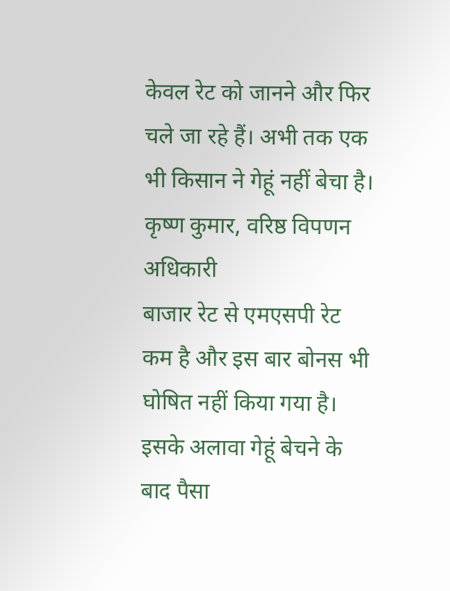केवल रेट को जानने और फिर चले जा रहे हैं। अभी तक एक भी किसान ने गेहूं नहीं बेचा है।
कृष्ण कुमार, वरिष्ठ विपणन अधिकारी
बाजार रेट से एमएसपी रेट कम है और इस बार बोनस भी घोषित नहीं किया गया है। इसके अलावा गेहूं बेचने के बाद पैसा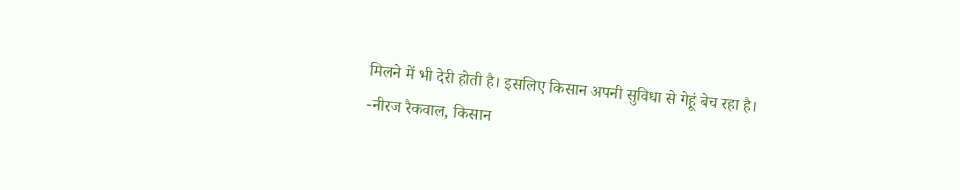मिलने में भी देरी होती है। इसलिए किसान अपनी सुविधा से गेहूं बेच रहा है।
-नीरज रैकवाल, किसान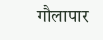गौलापार